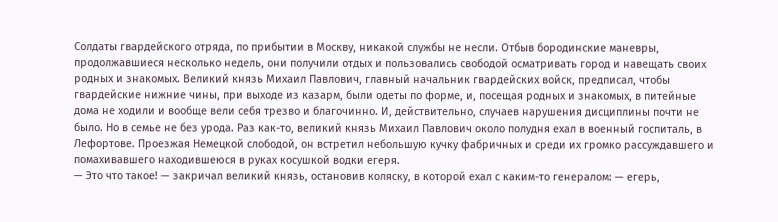Солдаты гвардейского отряда, по прибытии в Москву, никакой службы не несли. Отбыв бородинские маневры, продолжавшиеся несколько недель, они получили отдых и пользовались свободой осматривать город и навещать своих родных и знакомых. Великий князь Михаил Павлович, главный начальник гвардейских войск, предписал, чтобы гвардейские нижние чины, при выходе из казарм, были одеты по форме, и, посещая родных и знакомых, в питейные дома не ходили и вообще вели себя трезво и благочинно. И, действительно, случаев нарушения дисциплины почти не было. Но в семье не без урода. Раз как-то, великий князь Михаил Павлович около полудня ехал в военный госпиталь, в Лефортове. Проезжая Немецкой слободой, он встретил небольшую кучку фабричных и среди их громко рассуждавшего и помахивавшего находившеюся в руках косушкой водки егеря.
— Это что такое! — закричал великий князь, остановив коляску, в которой ехал с каким-то генералом: — егерь,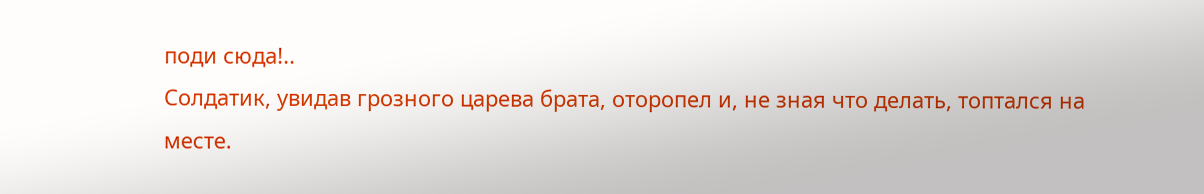поди сюда!..
Солдатик, увидав грозного царева брата, оторопел и, не зная что делать, топтался на месте.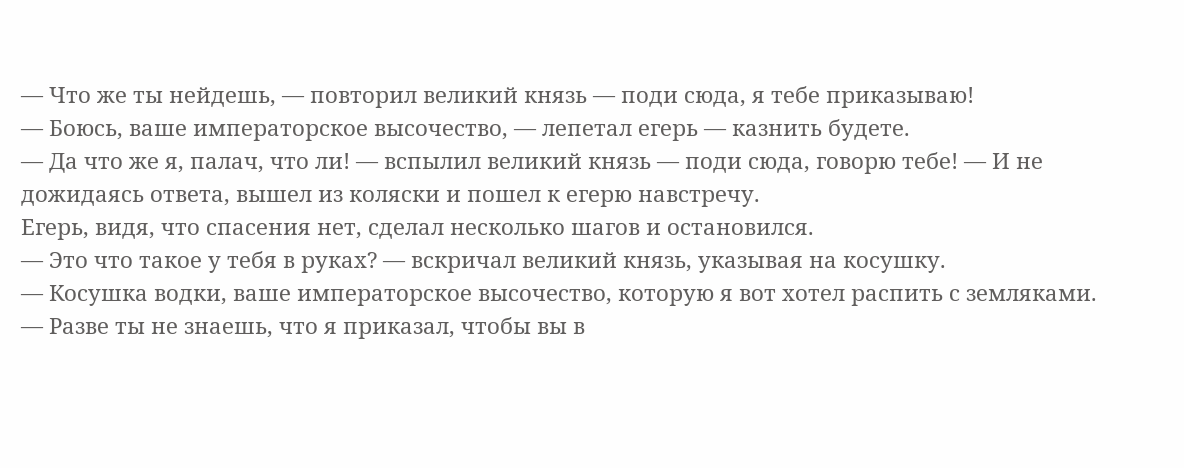— Что же ты нейдешь, — повторил великий князь — поди сюда, я тебе приказываю!
— Боюсь, ваше императорское высочество, — лепетал егерь — казнить будете.
— Да что же я, палач, что ли! — вспылил великий князь — поди сюда, говорю тебе! — И не дожидаясь ответа, вышел из коляски и пошел к егерю навстречу.
Егерь, видя, что спасения нет, сделал несколько шагов и остановился.
— Это что такое у тебя в руках? — вскричал великий князь, указывая на косушку.
— Косушка водки, ваше императорское высочество, которую я вот хотел распить с земляками.
— Разве ты не знаешь, что я приказал, чтобы вы в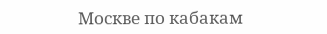Москве по кабакам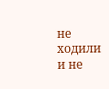не ходили и не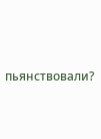пьянствовали?